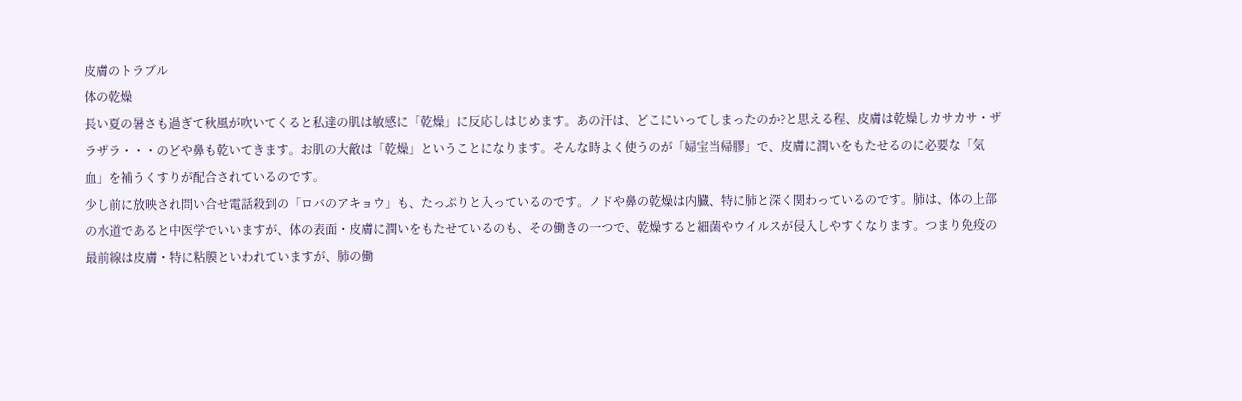皮膚のトラブル
体の乾燥
長い夏の暑さも過ぎて秋風が吹いてくると私達の肌は敏感に「乾燥」に反応しはじめます。あの汗は、どこにいってしまったのか?と思える程、皮膚は乾燥しカサカサ・ザラザラ・・・のどや鼻も乾いてきます。お肌の大敵は「乾燥」ということになります。そんな時よく使うのが「婦宝当帰膠」で、皮膚に潤いをもたせるのに必要な「気血」を補うくすりが配合されているのです。
少し前に放映され問い合せ電話殺到の「ロバのアキョウ」も、たっぷりと入っているのです。ノドや鼻の乾燥は内臓、特に肺と深く関わっているのです。肺は、体の上部の水道であると中医学でいいますが、体の表面・皮膚に潤いをもたせているのも、その働きの一つで、乾燥すると細菌やウイルスが侵入しやすくなります。つまり免疫の最前線は皮膚・特に粘膜といわれていますが、肺の働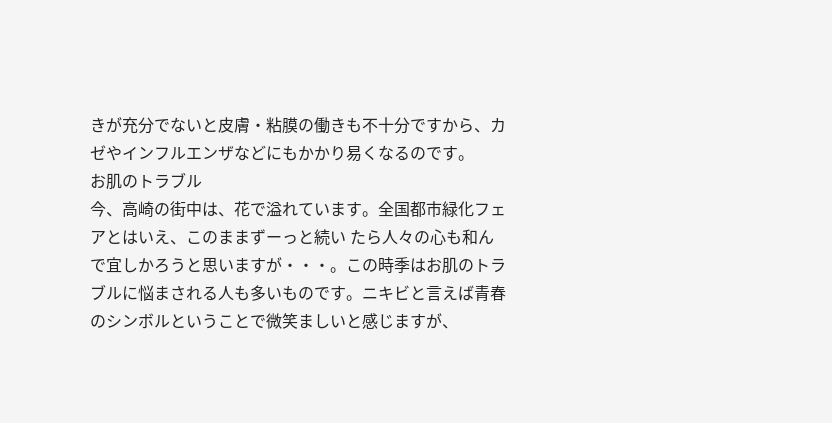きが充分でないと皮膚・粘膜の働きも不十分ですから、カゼやインフルエンザなどにもかかり易くなるのです。
お肌のトラブル
今、高崎の街中は、花で溢れています。全国都市緑化フェアとはいえ、このままずーっと続い たら人々の心も和んで宜しかろうと思いますが・・・。この時季はお肌のトラブルに悩まされる人も多いものです。ニキビと言えば青春のシンボルということで微笑ましいと感じますが、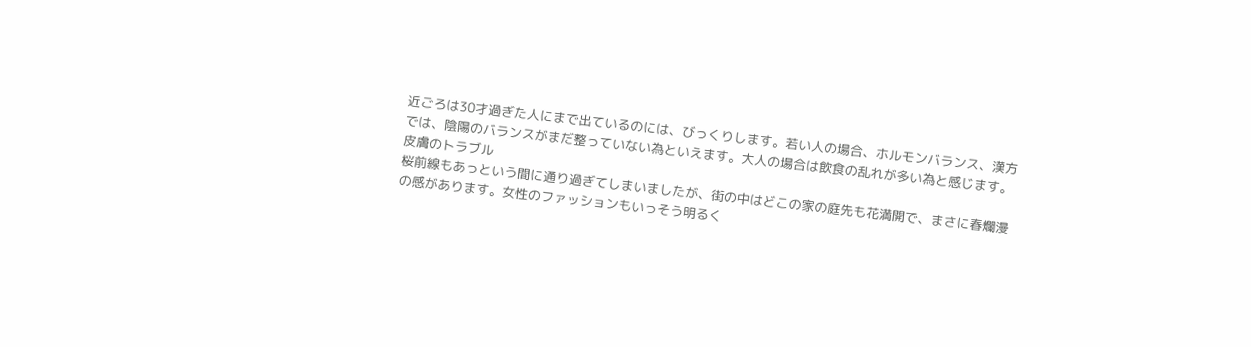近ごろは30才過ぎた人にまで出ているのには、びっくりします。若い人の場合、ホルモンバランス、漢方では、陰陽のバランスがまだ整っていない為といえます。大人の場合は飲食の乱れが多い為と感じます。
皮膚のトラブル
桜前線もあっという間に通り過ぎてしまいましたが、街の中はどこの家の庭先も花満開で、まさに春爛漫の感があります。女性のファッションもいっそう明るく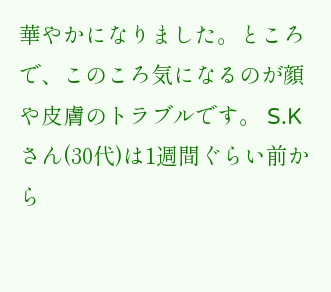華やかになりました。ところで、このころ気になるのが顔や皮膚のトラブルです。 S.Kさん(30代)は1週間ぐらい前から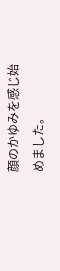顔のかゆみを感じ始めました。